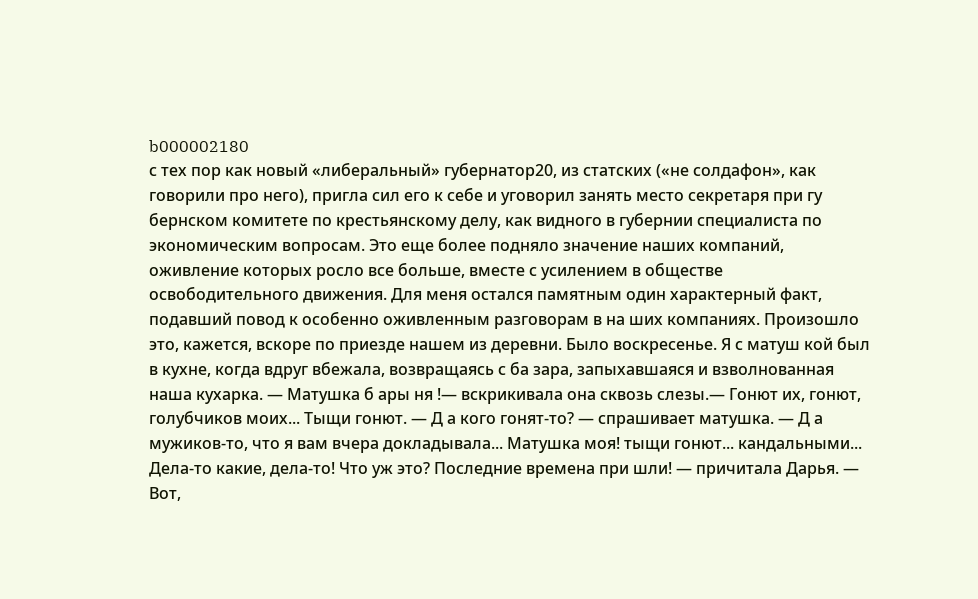b000002180
с тех пор как новый «либеральный» губернатор20, из статских («не солдафон», как говорили про него), пригла сил его к себе и уговорил занять место секретаря при гу бернском комитете по крестьянскому делу, как видного в губернии специалиста по экономическим вопросам. Это еще более подняло значение наших компаний, оживление которых росло все больше, вместе с усилением в обществе освободительного движения. Для меня остался памятным один характерный факт, подавший повод к особенно оживленным разговорам в на ших компаниях. Произошло это, кажется, вскоре по приезде нашем из деревни. Было воскресенье. Я с матуш кой был в кухне, когда вдруг вбежала, возвращаясь с ба зара, запыхавшаяся и взволнованная наша кухарка. — Матушка б ары ня !— вскрикивала она сквозь слезы.— Гонют их, гонют, голубчиков моих... Тыщи гонют. — Д а кого гонят-то? — спрашивает матушка. — Д а мужиков-то, что я вам вчера докладывала... Матушка моя! тыщи гонют... кандальными... Дела-то какие, дела-то! Что уж это? Последние времена при шли! — причитала Дарья. — Вот,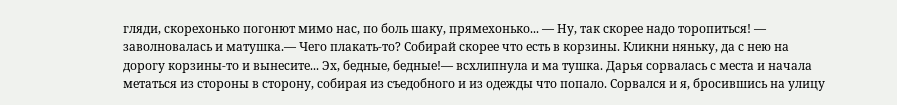гляди, скорехонько погонют мимо нас, по боль шаку, прямехонько... — Ну, так скорее надо торопиться! — заволновалась и матушка.— Чего плакать-то? Собирай скорее что есть в корзины. Кликни няньку, да с нею на дорогу корзины-то и вынесите... Эх, бедные, бедные!— всхлипнула и ма тушка. Дарья сорвалась с места и начала метаться из стороны в сторону, собирая из съедобного и из одежды что попало. Сорвался и я, бросившись на улицу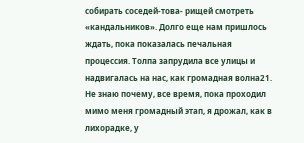собирать соседей-това- рищей смотреть «кандальников». Долго еще нам пришлось ждать, пока показалась печальная процессия. Толпа запрудила все улицы и надвигалась на нас, как громадная волна21. Не знаю почему, все время, пока проходил мимо меня громадный этап, я дрожал, как в лихорадке, у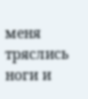меня тряслись ноги и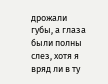дрожали губы, а глаза были полны слез, хотя я вряд ли в ту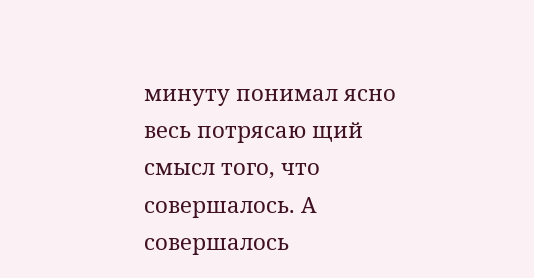минуту понимал ясно весь потрясаю щий смысл того, что совершалось. А совершалось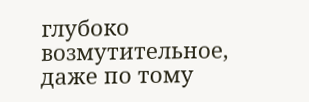глубоко возмутительное, даже по тому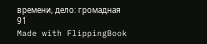времени, дело: громадная 91
Made with FlippingBook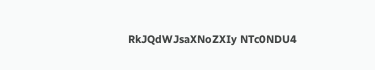RkJQdWJsaXNoZXIy NTc0NDU4